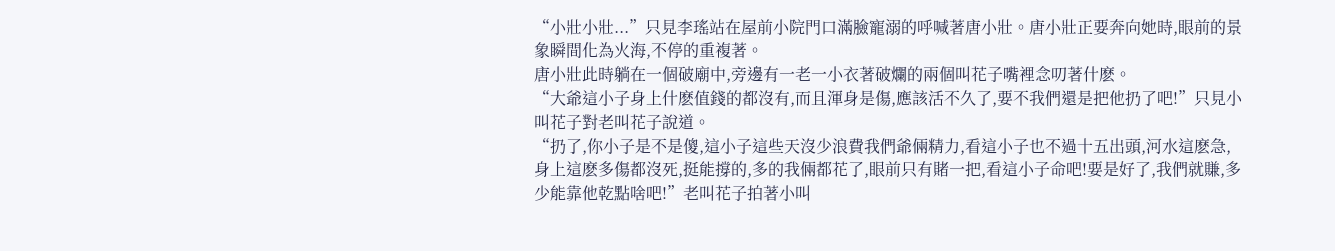“小壯小壯...”只見李瑤站在屋前小院門口滿臉寵溺的呼喊著唐小壯。唐小壯正要奔向她時,眼前的景象瞬間化為火海,不停的重複著。
唐小壯此時躺在一個破廟中,旁邊有一老一小衣著破爛的兩個叫花子嘴裡念叨著什麽。
“大爺這小子身上什麽值錢的都沒有,而且渾身是傷,應該活不久了,要不我們還是把他扔了吧!”只見小叫花子對老叫花子說道。
“扔了,你小子是不是傻,這小子這些天沒少浪費我們爺倆精力,看這小子也不過十五出頭,河水這麽急,身上這麽多傷都沒死,挺能撐的,多的我倆都花了,眼前只有賭一把,看這小子命吧!要是好了,我們就賺,多少能靠他乾點啥吧!”老叫花子拍著小叫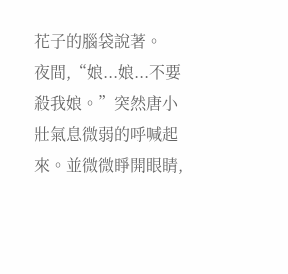花子的腦袋說著。
夜間,“娘...娘...不要殺我娘。”突然唐小壯氣息微弱的呼喊起來。並微微睜開眼睛,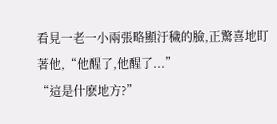看見一老一小兩張略顯汙穢的臉,正驚喜地盯著他,“他醒了,他醒了...”
“這是什麽地方?”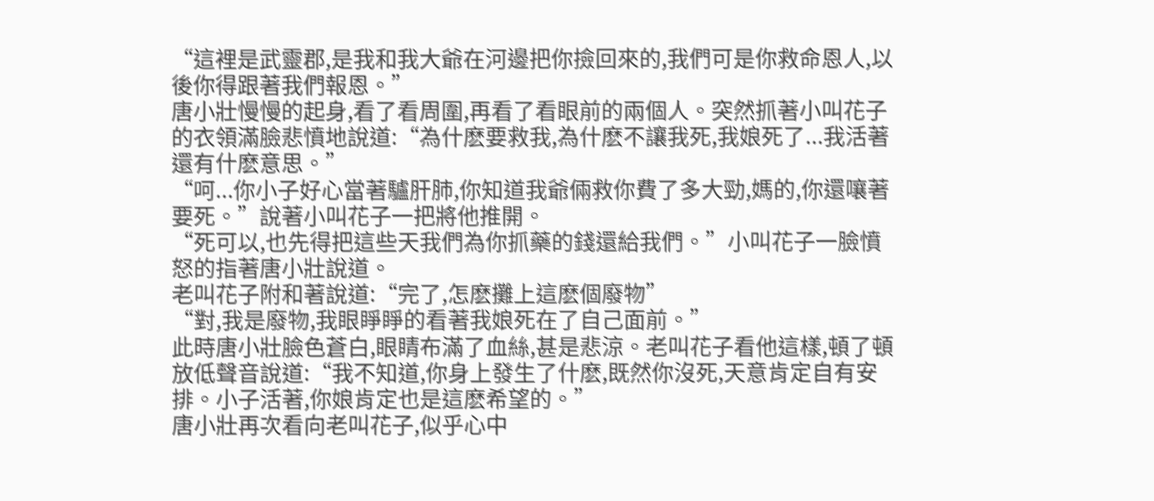“這裡是武靈郡,是我和我大爺在河邊把你撿回來的,我們可是你救命恩人,以後你得跟著我們報恩。”
唐小壯慢慢的起身,看了看周圍,再看了看眼前的兩個人。突然抓著小叫花子的衣領滿臉悲憤地說道:“為什麽要救我,為什麽不讓我死,我娘死了...我活著還有什麽意思。”
“呵...你小子好心當著驢肝肺,你知道我爺倆救你費了多大勁,媽的,你還嚷著要死。”說著小叫花子一把將他推開。
“死可以,也先得把這些天我們為你抓藥的錢還給我們。”小叫花子一臉憤怒的指著唐小壯說道。
老叫花子附和著說道:“完了,怎麽攤上這麽個廢物”
“對,我是廢物,我眼睜睜的看著我娘死在了自己面前。”
此時唐小壯臉色蒼白,眼睛布滿了血絲,甚是悲涼。老叫花子看他這樣,頓了頓放低聲音說道:“我不知道,你身上發生了什麽,既然你沒死,天意肯定自有安排。小子活著,你娘肯定也是這麽希望的。”
唐小壯再次看向老叫花子,似乎心中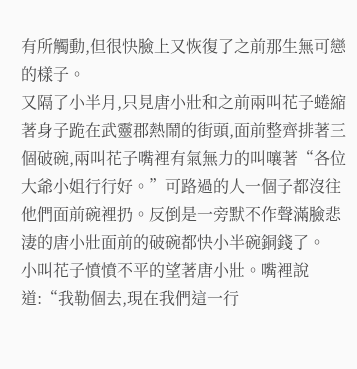有所觸動,但很快臉上又恢復了之前那生無可戀的樣子。
又隔了小半月,只見唐小壯和之前兩叫花子蜷縮著身子跪在武靈郡熱鬧的街頭,面前整齊排著三個破碗,兩叫花子嘴裡有氣無力的叫嚷著“各位大爺小姐行行好。”可路過的人一個子都沒往他們面前碗裡扔。反倒是一旁默不作聲滿臉悲淒的唐小壯面前的破碗都快小半碗銅錢了。
小叫花子憤憤不平的望著唐小壯。嘴裡說道:“我勒個去,現在我們這一行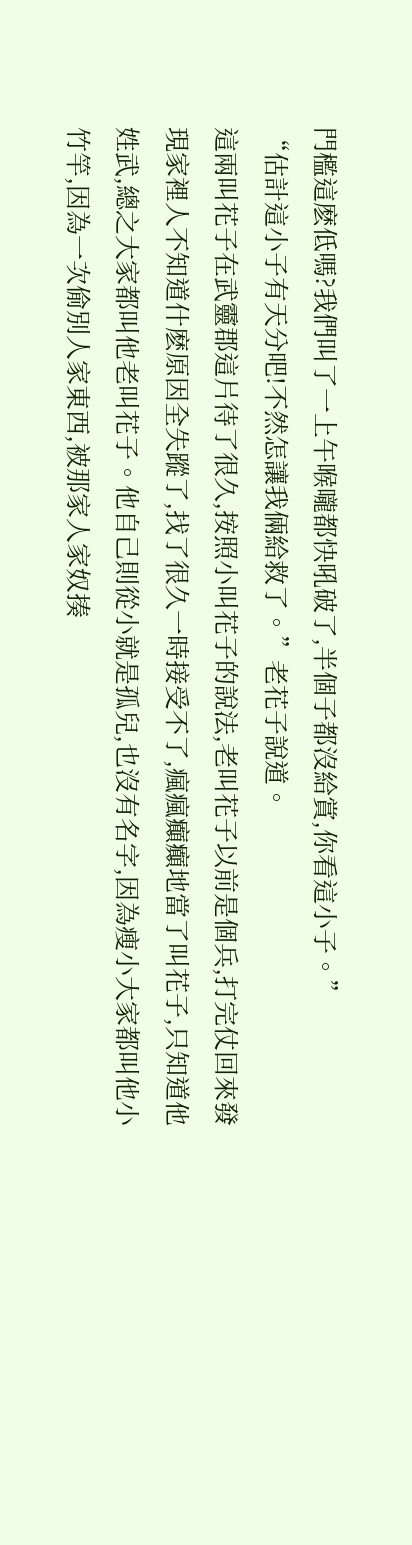門檻這麽低嗎?我們叫了一上午喉嚨都快吼破了,半個子都沒給賞,你看這小子。”
“估計這小子有天分吧!不然怎讓我倆給救了。”老花子說道。
這兩叫花子在武靈郡這片待了很久,按照小叫花子的說法,老叫花子以前是個兵,打完仗回來發現家裡人不知道什麽原因全失蹤了,找了很久一時接受不了,瘋瘋癲癲地當了叫花子,只知道他姓武,總之大家都叫他老叫花子。他自己則從小就是孤兒,也沒有名字,因為瘦小大家都叫他小竹竿,因為一次偷別人家東西,被那家人家奴揍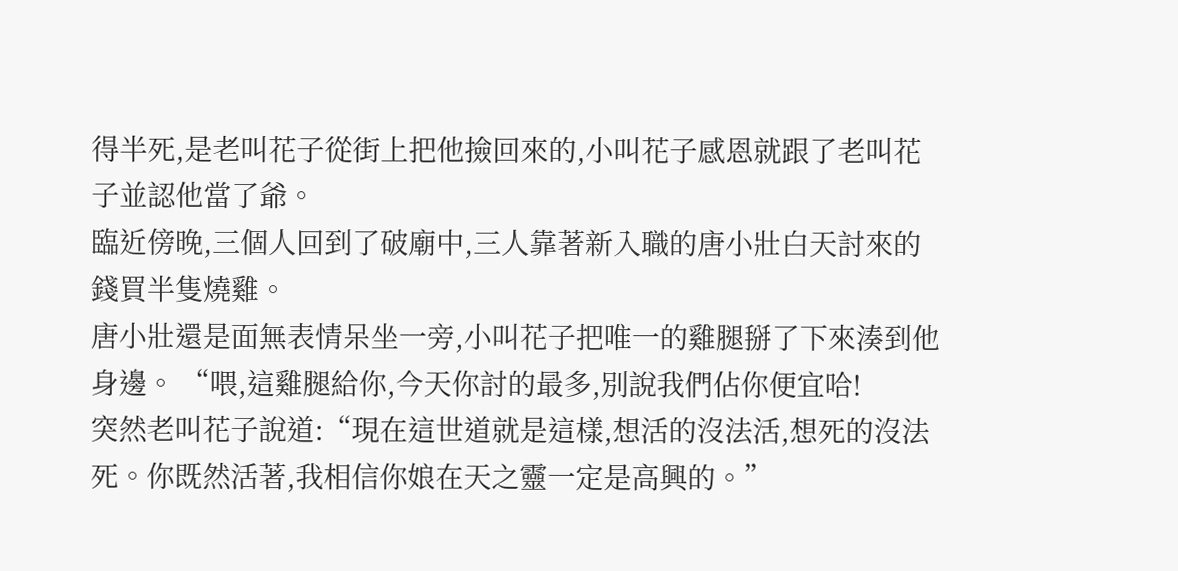得半死,是老叫花子從街上把他撿回來的,小叫花子感恩就跟了老叫花子並認他當了爺。
臨近傍晚,三個人回到了破廟中,三人靠著新入職的唐小壯白天討來的錢買半隻燒雞。
唐小壯還是面無表情呆坐一旁,小叫花子把唯一的雞腿掰了下來湊到他身邊。 “喂,這雞腿給你,今天你討的最多,別說我們佔你便宜哈!
突然老叫花子說道:“現在這世道就是這樣,想活的沒法活,想死的沒法死。你既然活著,我相信你娘在天之靈一定是高興的。”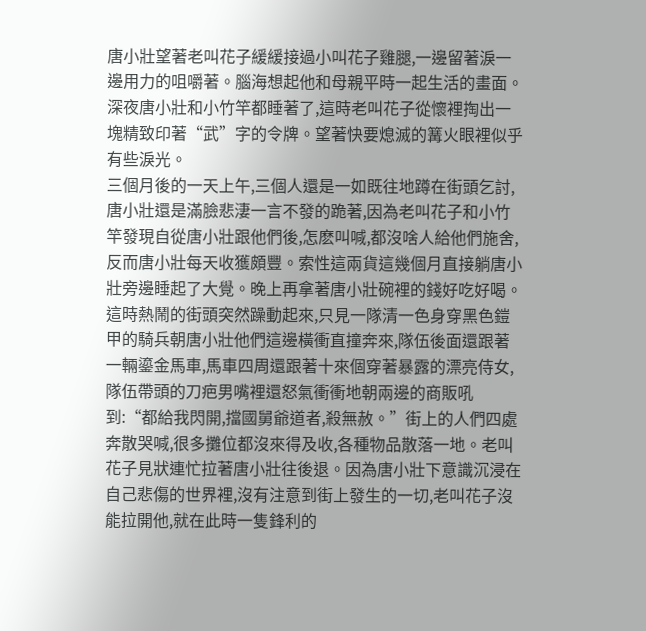唐小壯望著老叫花子緩緩接過小叫花子雞腿,一邊留著淚一邊用力的咀嚼著。腦海想起他和母親平時一起生活的畫面。
深夜唐小壯和小竹竿都睡著了,這時老叫花子從懷裡掏出一塊精致印著“武”字的令牌。望著快要熄滅的篝火眼裡似乎有些淚光。
三個月後的一天上午,三個人還是一如既往地蹲在街頭乞討,唐小壯還是滿臉悲淒一言不發的跪著,因為老叫花子和小竹竿發現自從唐小壯跟他們後,怎麽叫喊,都沒啥人給他們施舍,反而唐小壯每天收獲頗豐。索性這兩貨這幾個月直接躺唐小壯旁邊睡起了大覺。晚上再拿著唐小壯碗裡的錢好吃好喝。
這時熱鬧的街頭突然躁動起來,只見一隊清一色身穿黑色鎧甲的騎兵朝唐小壯他們這邊橫衝直撞奔來,隊伍後面還跟著一輛鎏金馬車,馬車四周還跟著十來個穿著暴露的漂亮侍女,隊伍帶頭的刀疤男嘴裡還怒氣衝衝地朝兩邊的商販吼到:“都給我閃開,擋國舅爺道者,殺無赦。”街上的人們四處奔散哭喊,很多攤位都沒來得及收,各種物品散落一地。老叫花子見狀連忙拉著唐小壯往後退。因為唐小壯下意識沉浸在自己悲傷的世界裡,沒有注意到街上發生的一切,老叫花子沒能拉開他,就在此時一隻鋒利的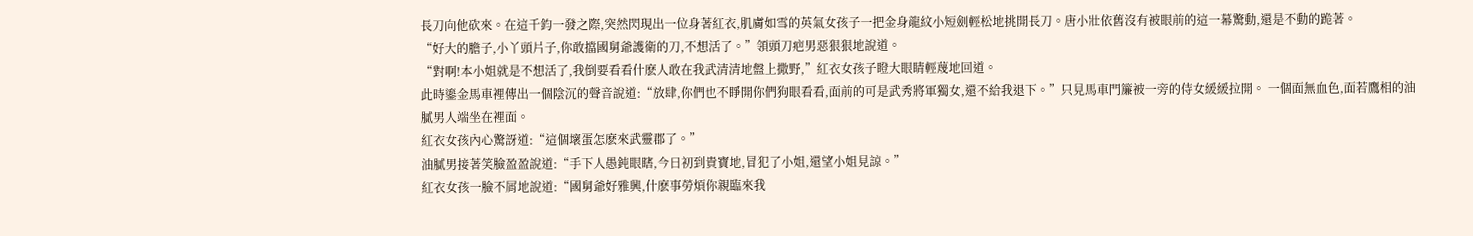長刀向他砍來。在這千鈞一發之際,突然閃現出一位身著紅衣,肌膚如雪的英氣女孩子一把金身龍紋小短劍輕松地挑開長刀。唐小壯依舊沒有被眼前的這一幕驚動,還是不動的跪著。
“好大的膽子,小丫頭片子,你敢擋國舅爺護衛的刀,不想活了。”領頭刀疤男惡狠狠地說道。
“對啊!本小姐就是不想活了,我倒要看看什麽人敢在我武清清地盤上撒野,”紅衣女孩子瞪大眼睛輕蔑地回道。
此時鎏金馬車裡傳出一個陰沉的聲音說道:“放肆,你們也不睜開你們狗眼看看,面前的可是武秀將軍獨女,還不給我退下。”只見馬車門簾被一旁的侍女緩緩拉開。 一個面無血色,面若鷹相的油膩男人端坐在裡面。
紅衣女孩內心驚訝道:“這個壞蛋怎麽來武靈郡了。”
油膩男接著笑臉盈盈說道:“手下人愚鈍眼瞎,今日初到貴寶地,冒犯了小姐,還望小姐見諒。”
紅衣女孩一臉不屑地說道:“國舅爺好雅興,什麽事勞煩你親臨來我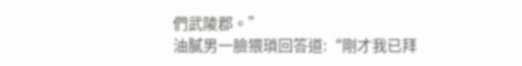們武陵郡。”
油膩男一臉猥瑣回答道:“剛才我已拜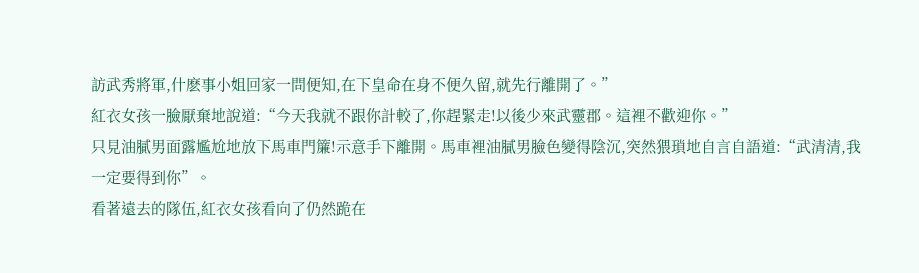訪武秀將軍,什麽事小姐回家一問便知,在下皇命在身不便久留,就先行離開了。”
紅衣女孩一臉厭棄地說道:“今天我就不跟你計較了,你趕緊走!以後少來武靈郡。這裡不歡迎你。”
只見油膩男面露尷尬地放下馬車門簾!示意手下離開。馬車裡油膩男臉色變得陰沉,突然猥瑣地自言自語道:“武清清,我一定要得到你”。
看著遠去的隊伍,紅衣女孩看向了仍然跪在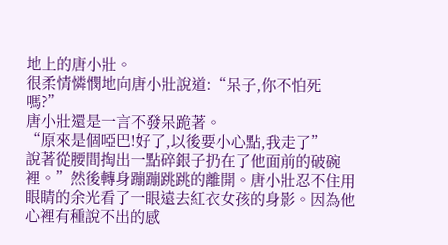地上的唐小壯。
很柔情憐憫地向唐小壯說道:“呆子,你不怕死嗎?”
唐小壯還是一言不發呆跪著。
“原來是個啞巴!好了,以後要小心點,我走了”
說著從腰間掏出一點碎銀子扔在了他面前的破碗裡。”然後轉身蹦蹦跳跳的離開。唐小壯忍不住用眼睛的余光看了一眼遠去紅衣女孩的身影。因為他心裡有種說不出的感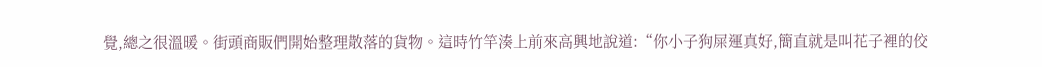覺,總之很溫暖。街頭商販們開始整理散落的貨物。這時竹竿湊上前來高興地說道:“你小子狗屎運真好,簡直就是叫花子裡的佼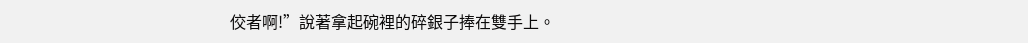佼者啊!”說著拿起碗裡的碎銀子捧在雙手上。